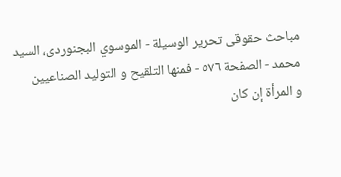مباحث حقوقى تحرير الوسيلة - الموسوي البجنوردى، السيد محمد - الصفحة ٥٧٦ - فمنها التلقيح و التوليد الصناعيين
و المرأة إن كان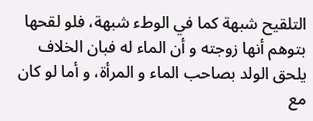التلقيح شبهة كما في الوطء شبهة، فلو لقحها بتوهم أنها زوجته و أن الماء له فبان الخلاف يلحق الولد بصاحب الماء و المرأة، و أما لو كان مع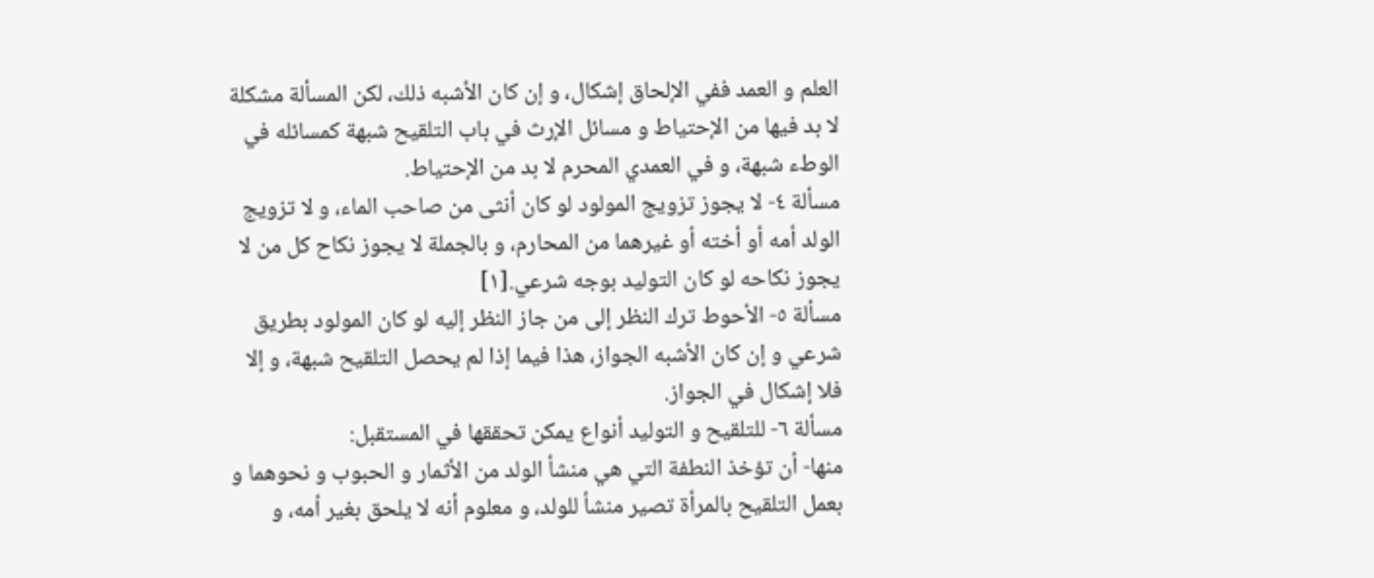العلم و العمد ففي الإلحاق إشكال، و إن كان الأشبه ذلك، لكن المسألة مشكلة لا بد فيها من الإحتياط و مسائل الإرث في باب التلقيح شبهة كمسائله في الوطء شبهة، و في العمدي المحرم لا بد من الإحتياط.
مسألة ٤- لا يجوز تزويج المولود لو كان أنثى من صاحب الماء، و لا تزويج الولد أمه أو أخته أو غيرهما من المحارم، و بالجملة لا يجوز نكاح كل من لا يجوز نكاحه لو كان التوليد بوجه شرعي.[١]
مسألة ٥- الأحوط ترك النظر إلى من جاز النظر إليه لو كان المولود بطريق شرعي و إن كان الأشبه الجواز، هذا فيما إذا لم يحصل التلقيح شبهة، و إلا فلا إشكال في الجواز.
مسألة ٦- للتلقيح و التوليد أنواع يمكن تحققها في المستقبل:
منها- أن تؤخذ النطفة التي هي منشأ الولد من الأثمار و الحبوب و نحوهما و بعمل التلقيح بالمرأة تصير منشأ للولد، و معلوم أنه لا يلحق بغير أمه، و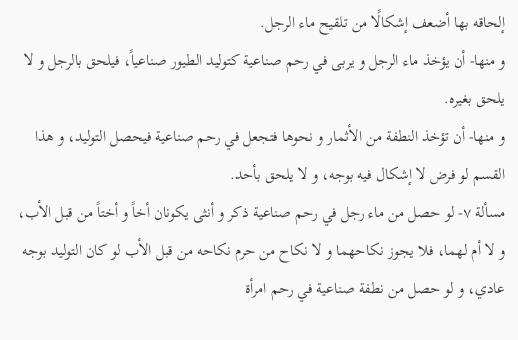إلحاقه بها أضعف إشكالًا من تلقيح ماء الرجل.
و منها- أن يؤخذ ماء الرجل و يربى في رحم صناعية كتوليد الطيور صناعياً، فيلحق بالرجل و لا يلحق بغيره.
و منها- أن تؤخذ النطفة من الأثمار و نحوها فتجعل في رحم صناعية فيحصل التوليد، و هذا القسم لو فرض لا إشكال فيه بوجه، و لا يلحق بأحد.
مسألة ٧- لو حصل من ماء رجل في رحم صناعية ذكر و أنثى يكونان أخاً و أختاً من قبل الأب، و لا أم لهما، فلا يجوز نكاحهما و لا نكاح من حرم نكاحه من قبل الأب لو كان التوليد بوجه عادي، و لو حصل من نطفة صناعية في رحم امرأة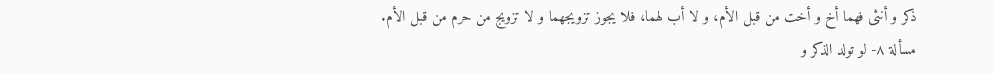ذكر و أنثى فهما أخ و أخت من قبل الأم، و لا أب لهما، فلا يجوز تزويجهما و لا تزويج من حرم من قبل الأم.
مسألة ٨- لو تولد الذكر و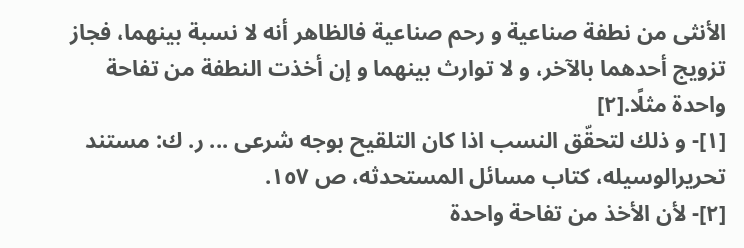الأنثى من نطفة صناعية و رحم صناعية فالظاهر أنه لا نسبة بينهما، فجاز تزويج أحدهما بالآخر، و لا توارث بينهما و إن أخذت النطفة من تفاحة واحدة مثلًا.[٢]
[١]- و ذلك لتحقّق النسب اذا كان التلقيح بوجه شرعى ... ر. ك: مستند تحريرالوسيله، كتاب مسائل المستحدثه، ص ١٥٧.
[٢]- لأن الأخذ من تفاحة واحدة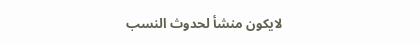لايكون منشأ لحدوث النسب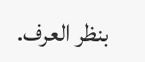بنظر العرف.